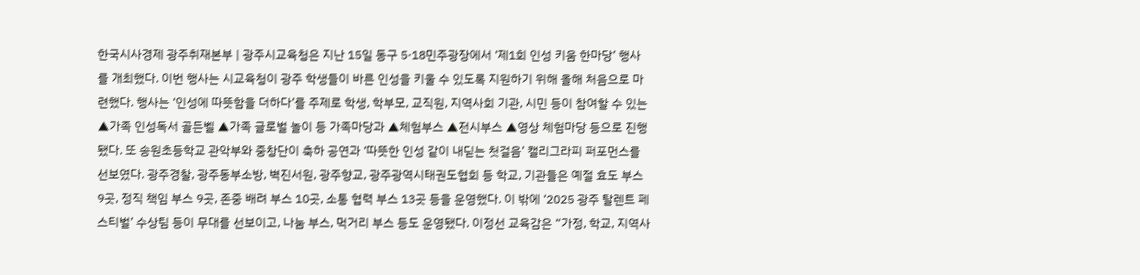한국시사경제 광주취재본부 | 광주시교육청은 지난 15일 동구 5·18민주광장에서 ‘제1회 인성 키움 한마당’ 행사를 개최했다. 이번 행사는 시교육청이 광주 학생들이 바른 인성을 키울 수 있도록 지원하기 위해 올해 처음으로 마련했다. 행사는 ‘인성에 따뜻함을 더하다’를 주제로 학생, 학부모, 교직원, 지역사회 기관, 시민 등이 참여할 수 있는 ▲가족 인성독서 골든벨 ▲가족 글로벌 놀이 등 가족마당과 ▲체험부스 ▲전시부스 ▲영상 체험마당 등으로 진행됐다. 또 송원초등학교 관악부와 중창단이 축하 공연과 ‘따뜻한 인성 같이 내딛는 첫걸음’ 캘리그라피 퍼포먼스를 선보였다. 광주경찰, 광주동부소방, 벽진서원, 광주향교, 광주광역시태권도협회 등 학교, 기관들은 예절 효도 부스 9곳, 정직 책임 부스 9곳, 존중 배려 부스 10곳, 소통 협력 부스 13곳 등을 운영했다. 이 밖에 ‘2025 광주 탈렌트 페스티벌’ 수상팀 등이 무대를 선보이고, 나눔 부스, 먹거리 부스 등도 운영됐다. 이정선 교육감은 “가정, 학교, 지역사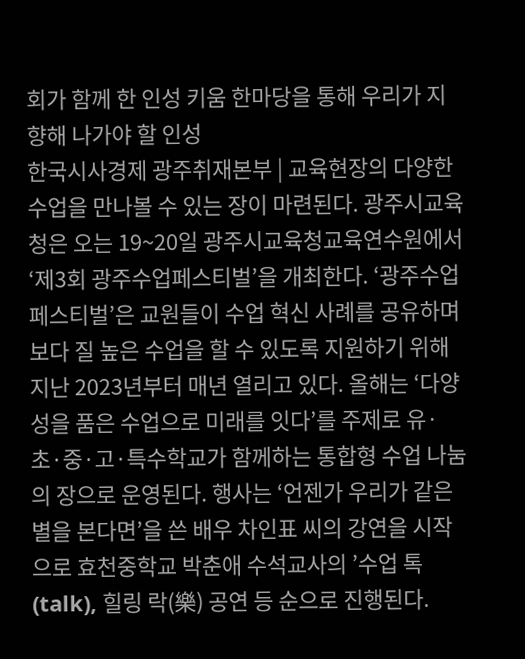회가 함께 한 인성 키움 한마당을 통해 우리가 지향해 나가야 할 인성
한국시사경제 광주취재본부 | 교육현장의 다양한 수업을 만나볼 수 있는 장이 마련된다. 광주시교육청은 오는 19~20일 광주시교육청교육연수원에서 ‘제3회 광주수업페스티벌’을 개최한다. ‘광주수업페스티벌’은 교원들이 수업 혁신 사례를 공유하며 보다 질 높은 수업을 할 수 있도록 지원하기 위해 지난 2023년부터 매년 열리고 있다. 올해는 ‘다양성을 품은 수업으로 미래를 잇다’를 주제로 유·초·중·고·특수학교가 함께하는 통합형 수업 나눔의 장으로 운영된다. 행사는 ‘언젠가 우리가 같은 별을 본다면’을 쓴 배우 차인표 씨의 강연을 시작으로 효천중학교 박춘애 수석교사의 ’수업 톡(talk), 힐링 락(樂) 공연 등 순으로 진행된다.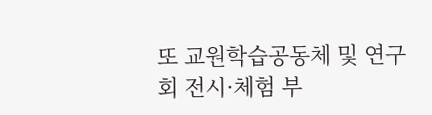또 교원학습공동체 및 연구회 전시·체험 부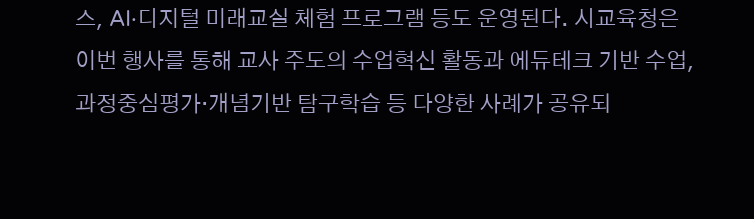스, AI·디지털 미래교실 체험 프로그램 등도 운영된다. 시교육청은 이번 행사를 통해 교사 주도의 수업혁신 활동과 에듀테크 기반 수업, 과정중심평가·개념기반 탐구학습 등 다양한 사례가 공유되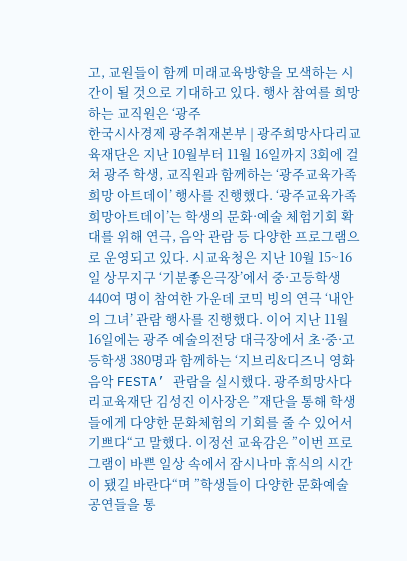고, 교원들이 함께 미래교육방향을 모색하는 시간이 될 것으로 기대하고 있다. 행사 참여를 희망하는 교직원은 ‘광주
한국시사경제 광주취재본부 | 광주희망사다리교육재단은 지난 10월부터 11월 16일까지 3회에 걸쳐 광주 학생, 교직원과 함께하는 ‘광주교육가족 희망 아트데이’ 행사를 진행했다. ‘광주교육가족 희망아트데이’는 학생의 문화·예술 체험기회 확대를 위해 연극, 음악 관람 등 다양한 프로그램으로 운영되고 있다. 시교육청은 지난 10월 15~16일 상무지구 ‘기분좋은극장’에서 중·고등학생 440여 명이 참여한 가운데 코믹 빙의 연극 ‘내안의 그녀’ 관람 행사를 진행했다. 이어 지난 11월 16일에는 광주 예술의전당 대극장에서 초·중·고등학생 380명과 함께하는 ‘지브리&디즈니 영화음악 FESTA’ 관람을 실시했다. 광주희망사다리교육재단 김성진 이사장은 ”재단을 통해 학생들에게 다양한 문화체험의 기회를 줄 수 있어서 기쁘다“고 말했다. 이정선 교육감은 ”이번 프로그램이 바쁜 일상 속에서 잠시나마 휴식의 시간이 됐길 바란다“며 ”학생들이 다양한 문화예술 공연들을 통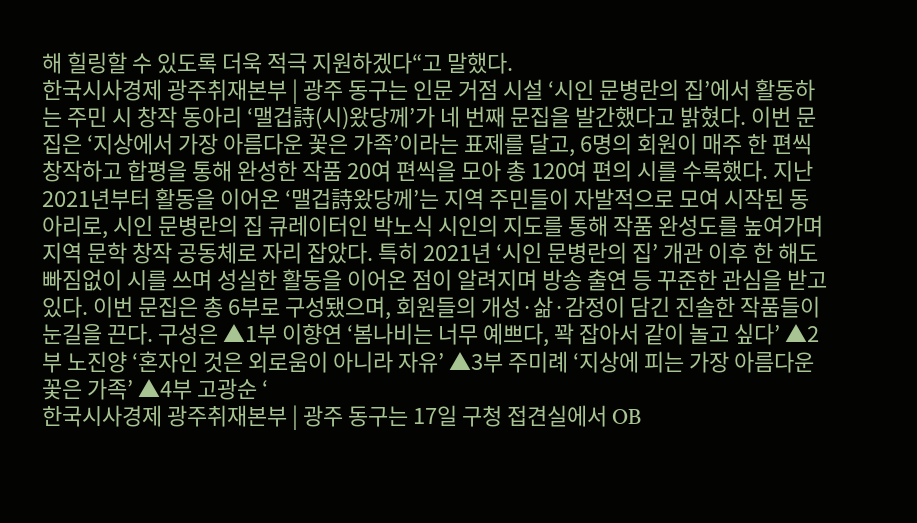해 힐링할 수 있도록 더욱 적극 지원하겠다“고 말했다.
한국시사경제 광주취재본부 | 광주 동구는 인문 거점 시설 ‘시인 문병란의 집’에서 활동하는 주민 시 창작 동아리 ‘맬겁詩(시)왔당께’가 네 번째 문집을 발간했다고 밝혔다. 이번 문집은 ‘지상에서 가장 아름다운 꽃은 가족’이라는 표제를 달고, 6명의 회원이 매주 한 편씩 창작하고 합평을 통해 완성한 작품 20여 편씩을 모아 총 120여 편의 시를 수록했다. 지난 2021년부터 활동을 이어온 ‘맬겁詩왔당께’는 지역 주민들이 자발적으로 모여 시작된 동아리로, 시인 문병란의 집 큐레이터인 박노식 시인의 지도를 통해 작품 완성도를 높여가며 지역 문학 창작 공동체로 자리 잡았다. 특히 2021년 ‘시인 문병란의 집’ 개관 이후 한 해도 빠짐없이 시를 쓰며 성실한 활동을 이어온 점이 알려지며 방송 출연 등 꾸준한 관심을 받고 있다. 이번 문집은 총 6부로 구성됐으며, 회원들의 개성·삶·감정이 담긴 진솔한 작품들이 눈길을 끈다. 구성은 ▲1부 이향연 ‘봄나비는 너무 예쁘다, 꽉 잡아서 같이 놀고 싶다’ ▲2부 노진양 ‘혼자인 것은 외로움이 아니라 자유’ ▲3부 주미례 ‘지상에 피는 가장 아름다운 꽃은 가족’ ▲4부 고광순 ‘
한국시사경제 광주취재본부 | 광주 동구는 17일 구청 접견실에서 OB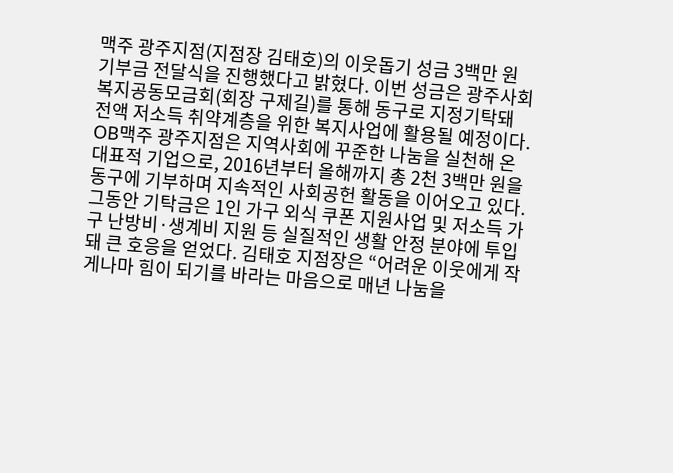맥주 광주지점(지점장 김태호)의 이웃돕기 성금 3백만 원 기부금 전달식을 진행했다고 밝혔다. 이번 성금은 광주사회복지공동모금회(회장 구제길)를 통해 동구로 지정기탁돼 전액 저소득 취약계층을 위한 복지사업에 활용될 예정이다. OB맥주 광주지점은 지역사회에 꾸준한 나눔을 실천해 온 대표적 기업으로, 2016년부터 올해까지 총 2천 3백만 원을 동구에 기부하며 지속적인 사회공헌 활동을 이어오고 있다. 그동안 기탁금은 1인 가구 외식 쿠폰 지원사업 및 저소득 가구 난방비·생계비 지원 등 실질적인 생활 안정 분야에 투입돼 큰 호응을 얻었다. 김태호 지점장은 “어려운 이웃에게 작게나마 힘이 되기를 바라는 마음으로 매년 나눔을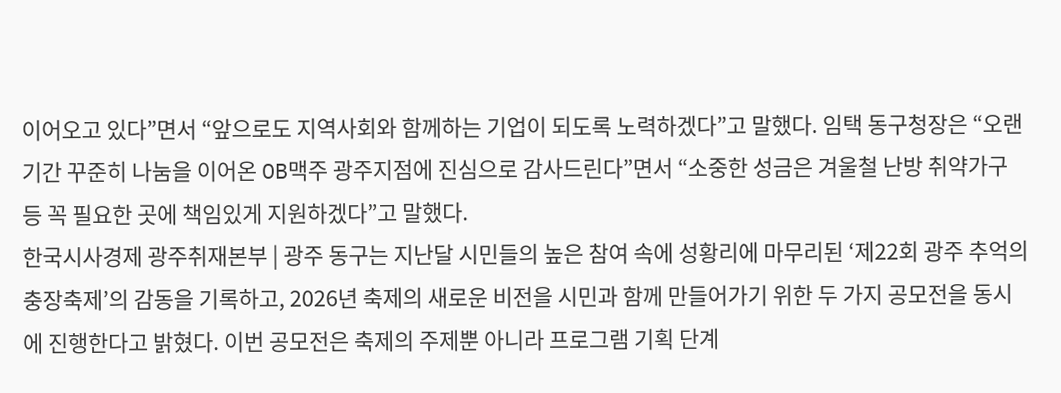이어오고 있다”면서 “앞으로도 지역사회와 함께하는 기업이 되도록 노력하겠다”고 말했다. 임택 동구청장은 “오랜 기간 꾸준히 나눔을 이어온 OB맥주 광주지점에 진심으로 감사드린다”면서 “소중한 성금은 겨울철 난방 취약가구 등 꼭 필요한 곳에 책임있게 지원하겠다”고 말했다.
한국시사경제 광주취재본부 | 광주 동구는 지난달 시민들의 높은 참여 속에 성황리에 마무리된 ‘제22회 광주 추억의 충장축제’의 감동을 기록하고, 2026년 축제의 새로운 비전을 시민과 함께 만들어가기 위한 두 가지 공모전을 동시에 진행한다고 밝혔다. 이번 공모전은 축제의 주제뿐 아니라 프로그램 기획 단계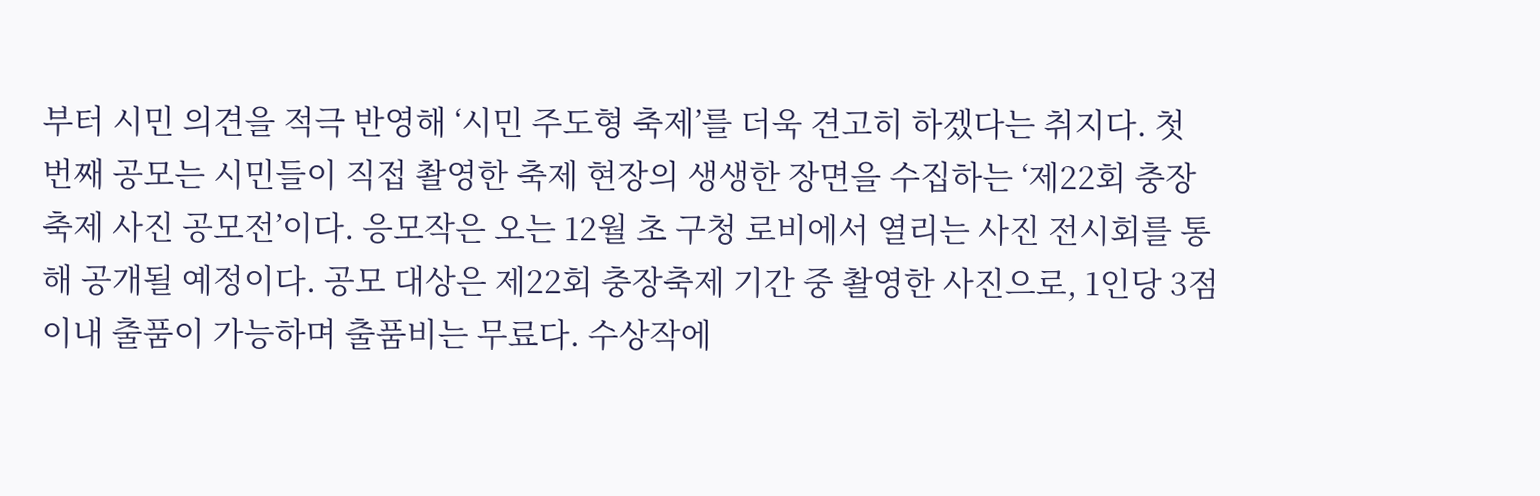부터 시민 의견을 적극 반영해 ‘시민 주도형 축제’를 더욱 견고히 하겠다는 취지다. 첫 번째 공모는 시민들이 직접 촬영한 축제 현장의 생생한 장면을 수집하는 ‘제22회 충장축제 사진 공모전’이다. 응모작은 오는 12월 초 구청 로비에서 열리는 사진 전시회를 통해 공개될 예정이다. 공모 대상은 제22회 충장축제 기간 중 촬영한 사진으로, 1인당 3점 이내 출품이 가능하며 출품비는 무료다. 수상작에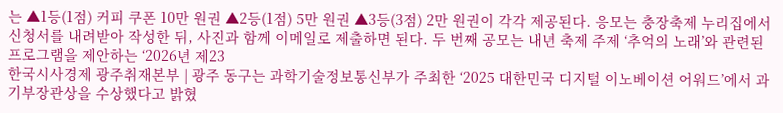는 ▲1등(1점) 커피 쿠폰 10만 원권 ▲2등(1점) 5만 원권 ▲3등(3점) 2만 원권이 각각 제공된다. 응모는 충장축제 누리집에서 신청서를 내려받아 작성한 뒤, 사진과 함께 이메일로 제출하면 된다. 두 번째 공모는 내년 축제 주제 ‘추억의 노래’와 관련된 프로그램을 제안하는 ‘2026년 제23
한국시사경제 광주취재본부 | 광주 동구는 과학기술정보통신부가 주최한 ‘2025 대한민국 디지털 이노베이션 어워드’에서 과기부장관상을 수상했다고 밝혔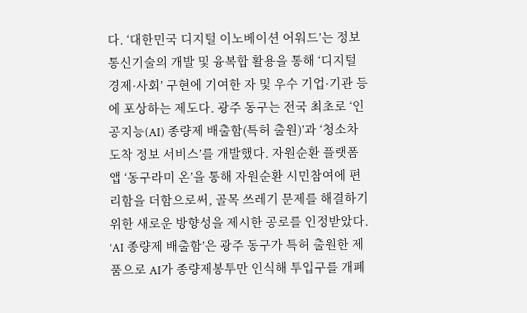다. ‘대한민국 디지털 이노베이션 어워드’는 정보통신기술의 개발 및 융복합 활용을 통해 ‘디지털 경제·사회’ 구현에 기여한 자 및 우수 기업·기관 등에 포상하는 제도다. 광주 동구는 전국 최초로 ‘인공지능(AI) 종량제 배출함(특허 출원)’과 ‘청소차 도착 정보 서비스’를 개발했다. 자원순환 플랫폼 앱 ‘동구라미 온’을 통해 자원순환 시민참여에 편리함을 더함으로써, 골목 쓰레기 문제를 해결하기 위한 새로운 방향성을 제시한 공로를 인정받았다. ‘AI 종량제 배출함’은 광주 동구가 특허 출원한 제품으로 AI가 종량제봉투만 인식해 투입구를 개폐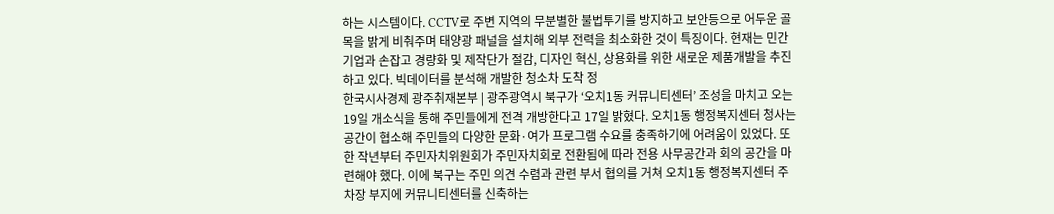하는 시스템이다. CCTV로 주변 지역의 무분별한 불법투기를 방지하고 보안등으로 어두운 골목을 밝게 비춰주며 태양광 패널을 설치해 외부 전력을 최소화한 것이 특징이다. 현재는 민간기업과 손잡고 경량화 및 제작단가 절감, 디자인 혁신, 상용화를 위한 새로운 제품개발을 추진하고 있다. 빅데이터를 분석해 개발한 청소차 도착 정
한국시사경제 광주취재본부 | 광주광역시 북구가 ‘오치1동 커뮤니티센터’ 조성을 마치고 오는 19일 개소식을 통해 주민들에게 전격 개방한다고 17일 밝혔다. 오치1동 행정복지센터 청사는 공간이 협소해 주민들의 다양한 문화·여가 프로그램 수요를 충족하기에 어려움이 있었다. 또한 작년부터 주민자치위원회가 주민자치회로 전환됨에 따라 전용 사무공간과 회의 공간을 마련해야 했다. 이에 북구는 주민 의견 수렴과 관련 부서 협의를 거쳐 오치1동 행정복지센터 주차장 부지에 커뮤니티센터를 신축하는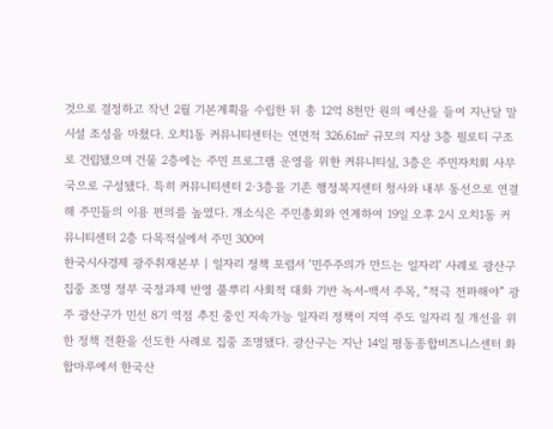것으로 결정하고 작년 2월 기본계획을 수립한 뒤 총 12억 8천만 원의 예산을 들여 지난달 말 시설 조성을 마쳤다. 오치1동 커뮤니티센터는 연면적 326.61㎡ 규모의 지상 3층 필로티 구조로 건립됐으며 건물 2층에는 주민 프로그램 운영을 위한 커뮤니티실, 3층은 주민자치회 사무국으로 구성됐다. 특히 커뮤니티센터 2·3층을 기존 행정복지센터 청사와 내부 동선으로 연결해 주민들의 이용 편의를 높였다. 개소식은 주민총회와 연계하여 19일 오후 2시 오치1동 커뮤니티센터 2층 다목적실에서 주민 300여
한국시사경제 광주취재본부 | 일자리 정책 포럼서 ‘민주주의가 만드는 일자리’ 사례로 광산구 집중 조명 정부 국정과제 반영 풀뿌리 사회적 대화 기반 녹서-백서 주목, “적극 전파해야” 광주 광산구가 민선 8기 역점 추진 중인 지속가능 일자리 정책이 지역 주도 일자리 질 개선을 위한 정책 전환을 선도한 사례로 집중 조명됐다. 광산구는 지난 14일 평동종합비즈니스센터 화합마루에서 한국산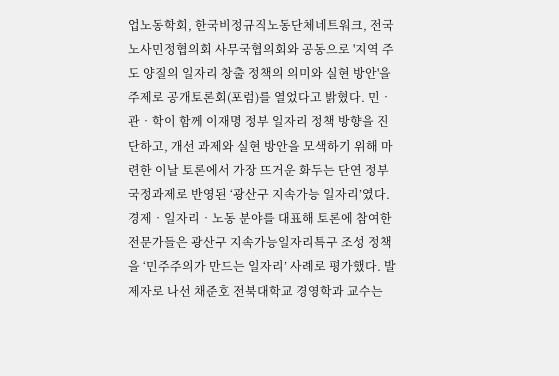업노동학회, 한국비정규직노동단체네트워크, 전국노사민정협의회 사무국협의회와 공동으로 '지역 주도 양질의 일자리 창출 정책의 의미와 실현 방안'을 주제로 공개토론회(포럼)를 열었다고 밝혔다. 민‧관‧학이 함께 이재명 정부 일자리 정책 방향을 진단하고, 개선 과제와 실현 방안을 모색하기 위해 마련한 이날 토론에서 가장 뜨거운 화두는 단연 정부 국정과제로 반영된 ‘광산구 지속가능 일자리’였다. 경제‧일자리‧노동 분야를 대표해 토론에 참여한 전문가들은 광산구 지속가능일자리특구 조성 정책을 ‘민주주의가 만드는 일자리’ 사례로 평가했다. 발제자로 나선 채준호 전북대학교 경영학과 교수는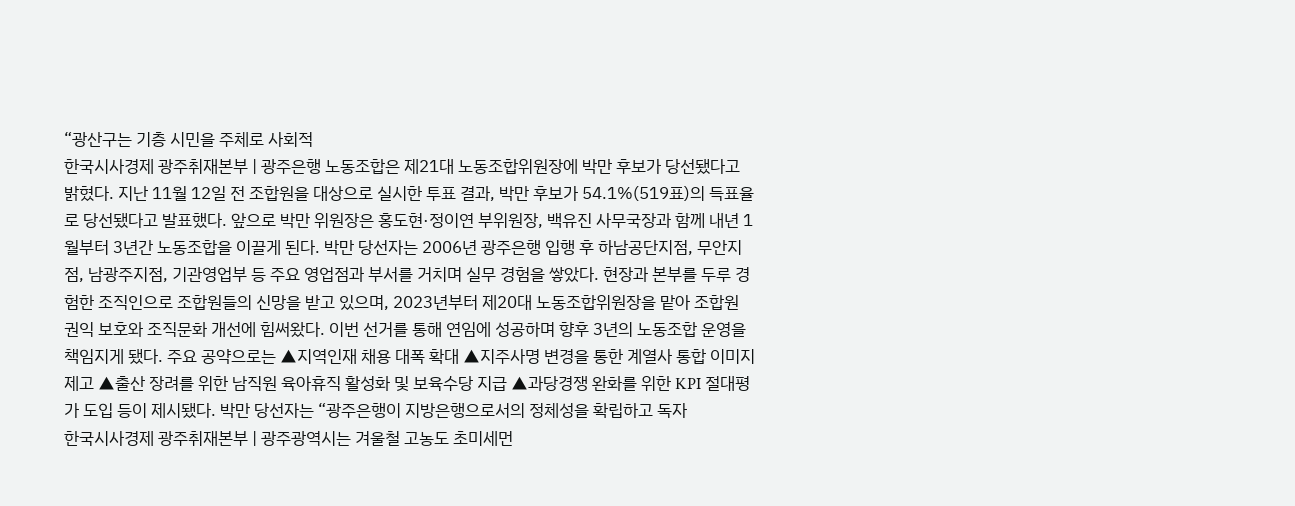“광산구는 기층 시민을 주체로 사회적
한국시사경제 광주취재본부 | 광주은행 노동조합은 제21대 노동조합위원장에 박만 후보가 당선됐다고 밝혔다. 지난 11월 12일 전 조합원을 대상으로 실시한 투표 결과, 박만 후보가 54.1%(519표)의 득표율로 당선됐다고 발표했다. 앞으로 박만 위원장은 홍도현·정이연 부위원장, 백유진 사무국장과 함께 내년 1월부터 3년간 노동조합을 이끌게 된다. 박만 당선자는 2006년 광주은행 입행 후 하남공단지점, 무안지점, 남광주지점, 기관영업부 등 주요 영업점과 부서를 거치며 실무 경험을 쌓았다. 현장과 본부를 두루 경험한 조직인으로 조합원들의 신망을 받고 있으며, 2023년부터 제20대 노동조합위원장을 맡아 조합원 권익 보호와 조직문화 개선에 힘써왔다. 이번 선거를 통해 연임에 성공하며 향후 3년의 노동조합 운영을 책임지게 됐다. 주요 공약으로는 ▲지역인재 채용 대폭 확대 ▲지주사명 변경을 통한 계열사 통합 이미지 제고 ▲출산 장려를 위한 남직원 육아휴직 활성화 및 보육수당 지급 ▲과당경쟁 완화를 위한 KPI 절대평가 도입 등이 제시됐다. 박만 당선자는 “광주은행이 지방은행으로서의 정체성을 확립하고 독자
한국시사경제 광주취재본부 | 광주광역시는 겨울철 고농도 초미세먼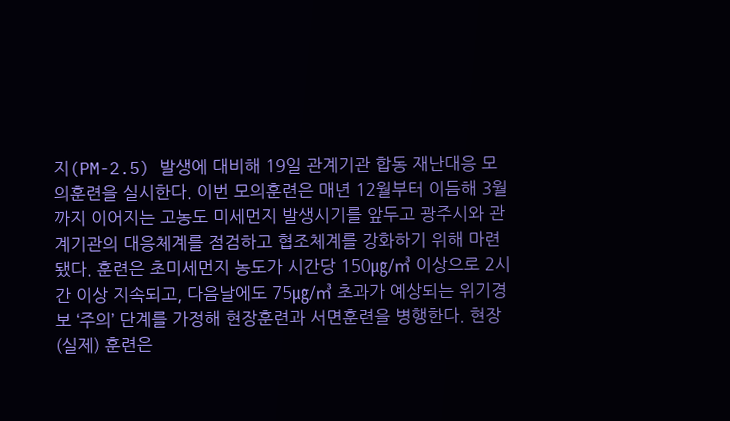지(PM-2.5) 발생에 대비해 19일 관계기관 합동 재난대응 모의훈련을 실시한다. 이번 모의훈련은 매년 12월부터 이듬해 3월까지 이어지는 고농도 미세먼지 발생시기를 앞두고 광주시와 관계기관의 대응체계를 점검하고 협조체계를 강화하기 위해 마련됐다. 훈련은 초미세먼지 농도가 시간당 150㎍/㎥ 이상으로 2시간 이상 지속되고, 다음날에도 75㎍/㎥ 초과가 예상되는 위기경보 ‘주의’ 단계를 가정해 현장훈련과 서면훈련을 병행한다. 현장(실제) 훈련은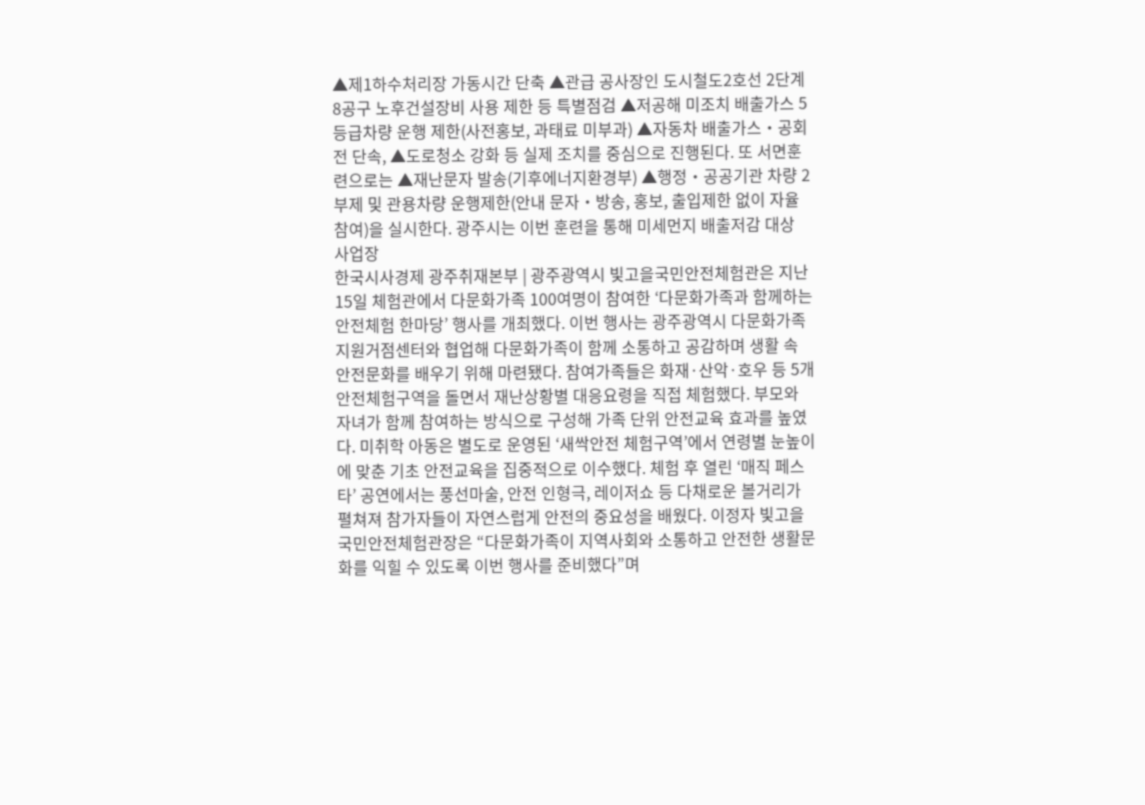▲제1하수처리장 가동시간 단축 ▲관급 공사장인 도시철도2호선 2단계 8공구 노후건설장비 사용 제한 등 특별점검 ▲저공해 미조치 배출가스 5등급차량 운행 제한(사전홍보, 과태료 미부과) ▲자동차 배출가스‧공회전 단속, ▲도로청소 강화 등 실제 조치를 중심으로 진행된다. 또 서면훈련으로는 ▲재난문자 발송(기후에너지환경부) ▲행정‧공공기관 차량 2부제 및 관용차량 운행제한(안내 문자‧방송, 홍보, 출입제한 없이 자율참여)을 실시한다. 광주시는 이번 훈련을 통해 미세먼지 배출저감 대상 사업장
한국시사경제 광주취재본부 | 광주광역시 빛고을국민안전체험관은 지난 15일 체험관에서 다문화가족 100여명이 참여한 ‘다문화가족과 함께하는 안전체험 한마당’ 행사를 개최했다. 이번 행사는 광주광역시 다문화가족지원거점센터와 협업해 다문화가족이 함께 소통하고 공감하며 생활 속 안전문화를 배우기 위해 마련됐다. 참여가족들은 화재·산악·호우 등 5개 안전체험구역을 돌면서 재난상황별 대응요령을 직접 체험했다. 부모와 자녀가 함께 참여하는 방식으로 구성해 가족 단위 안전교육 효과를 높였다. 미취학 아동은 별도로 운영된 ‘새싹안전 체험구역’에서 연령별 눈높이에 맞춘 기초 안전교육을 집중적으로 이수했다. 체험 후 열린 ‘매직 페스타’ 공연에서는 풍선마술, 안전 인형극, 레이저쇼 등 다채로운 볼거리가 펼쳐져 참가자들이 자연스럽게 안전의 중요성을 배웠다. 이정자 빛고을국민안전체험관장은 “다문화가족이 지역사회와 소통하고 안전한 생활문화를 익힐 수 있도록 이번 행사를 준비했다”며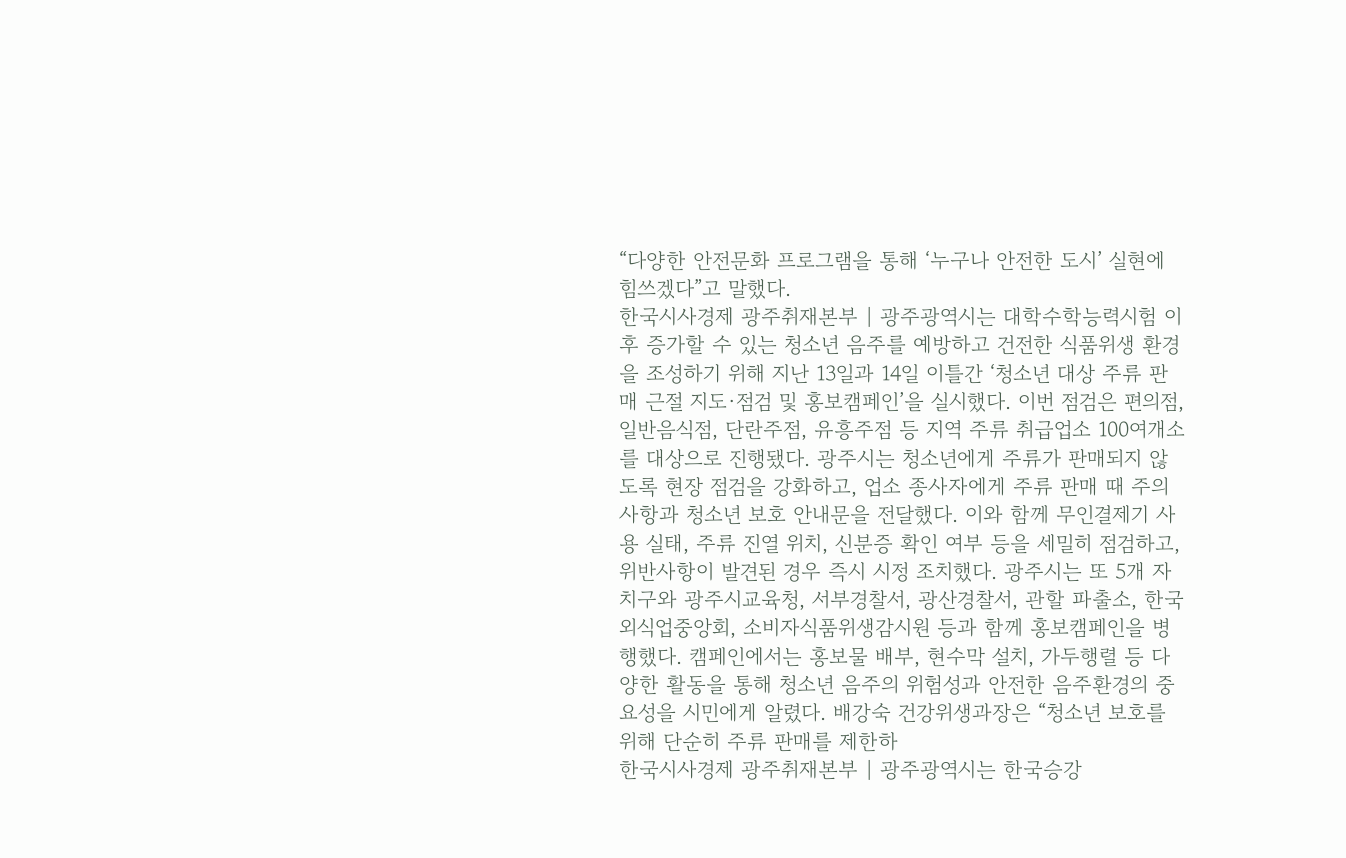“다양한 안전문화 프로그램을 통해 ‘누구나 안전한 도시’ 실현에 힘쓰겠다”고 말했다.
한국시사경제 광주취재본부 | 광주광역시는 대학수학능력시험 이후 증가할 수 있는 청소년 음주를 예방하고 건전한 식품위생 환경을 조성하기 위해 지난 13일과 14일 이틀간 ‘청소년 대상 주류 판매 근절 지도·점검 및 홍보캠페인’을 실시했다. 이번 점검은 편의점, 일반음식점, 단란주점, 유흥주점 등 지역 주류 취급업소 100여개소를 대상으로 진행됐다. 광주시는 청소년에게 주류가 판매되지 않도록 현장 점검을 강화하고, 업소 종사자에게 주류 판매 때 주의사항과 청소년 보호 안내문을 전달했다. 이와 함께 무인결제기 사용 실태, 주류 진열 위치, 신분증 확인 여부 등을 세밀히 점검하고, 위반사항이 발견된 경우 즉시 시정 조치했다. 광주시는 또 5개 자치구와 광주시교육청, 서부경찰서, 광산경찰서, 관할 파출소, 한국외식업중앙회, 소비자식품위생감시원 등과 함께 홍보캠페인을 병행했다. 캠페인에서는 홍보물 배부, 현수막 설치, 가두행렬 등 다양한 활동을 통해 청소년 음주의 위험성과 안전한 음주환경의 중요성을 시민에게 알렸다. 배강숙 건강위생과장은 “청소년 보호를 위해 단순히 주류 판매를 제한하
한국시사경제 광주취재본부 | 광주광역시는 한국승강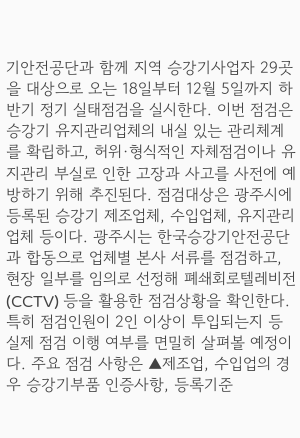기안전공단과 함께 지역 승강기사업자 29곳을 대상으로 오는 18일부터 12월 5일까지 하반기 정기 실태점검을 실시한다. 이번 점검은 승강기 유지관리업체의 내실 있는 관리체계를 확립하고, 허위·형식적인 자체점검이나 유지관리 부실로 인한 고장과 사고를 사전에 예방하기 위해 추진된다. 점검대상은 광주시에 등록된 승강기 제조업체, 수입업체, 유지관리업체 등이다. 광주시는 한국승강기안전공단과 합동으로 업체별 본사 서류를 점검하고, 현장 일부를 임의로 선정해 폐쇄회로텔레비전(CCTV) 등을 활용한 점검상황을 확인한다. 특히 점검인원이 2인 이상이 투입되는지 등 실제 점검 이행 여부를 면밀히 살펴볼 예정이다. 주요 점검 사항은 ▲제조업, 수입업의 경우 승강기부품 인증사항, 등록기준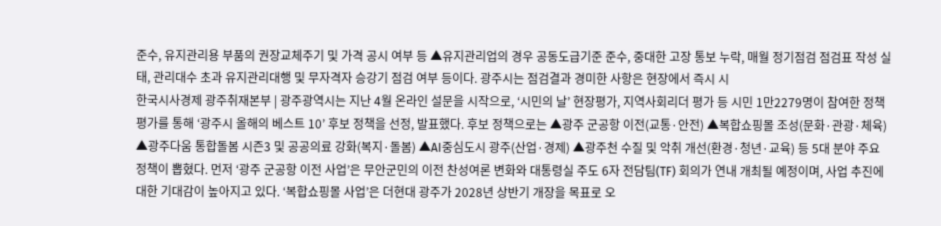준수, 유지관리용 부품의 권장교체주기 및 가격 공시 여부 등 ▲유지관리업의 경우 공동도급기준 준수, 중대한 고장 통보 누락, 매월 정기점검 점검표 작성 실태, 관리대수 초과 유지관리대행 및 무자격자 승강기 점검 여부 등이다. 광주시는 점검결과 경미한 사항은 현장에서 즉시 시
한국시사경제 광주취재본부 | 광주광역시는 지난 4월 온라인 설문을 시작으로, ‘시민의 날’ 현장평가, 지역사회리더 평가 등 시민 1만2279명이 참여한 정책평가를 통해 ‘광주시 올해의 베스트 10’ 후보 정책을 선정, 발표했다. 후보 정책으로는 ▲광주 군공항 이전(교통·안전) ▲복합쇼핑몰 조성(문화·관광·체육) ▲광주다움 통합돌봄 시즌3 및 공공의료 강화(복지·돌봄) ▲AI중심도시 광주(산업·경제) ▲광주천 수질 및 악취 개선(환경·청년·교육) 등 5대 분야 주요 정책이 뽑혔다. 먼저 ‘광주 군공항 이전 사업’은 무안군민의 이전 찬성여론 변화와 대통령실 주도 6자 전담팀(TF) 회의가 연내 개최될 예정이며, 사업 추진에 대한 기대감이 높아지고 있다. ‘복합쇼핑몰 사업’은 더현대 광주가 2028년 상반기 개장을 목표로 오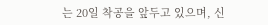는 20일 착공을 앞두고 있으며, 신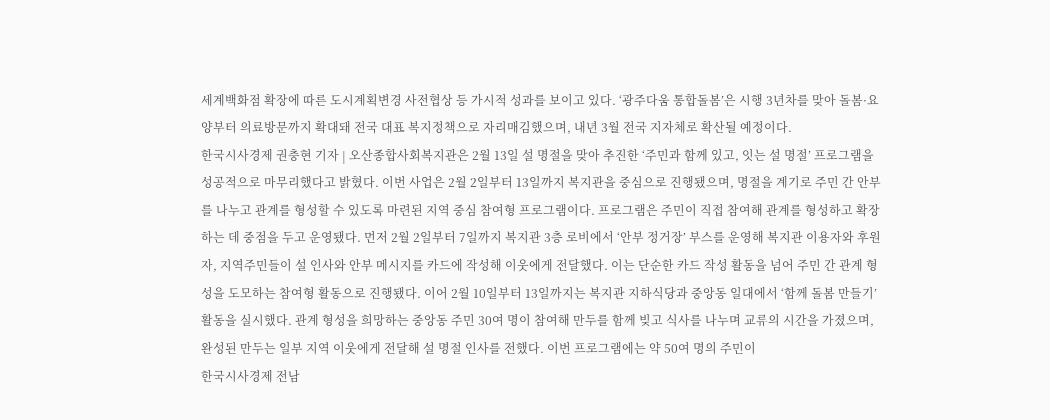세계백화점 확장에 따른 도시계획변경 사전협상 등 가시적 성과를 보이고 있다. ‘광주다움 통합돌봄’은 시행 3년차를 맞아 돌봄·요양부터 의료방문까지 확대돼 전국 대표 복지정책으로 자리매김했으며, 내년 3월 전국 지자체로 확산될 예정이다.
한국시사경제 권충현 기자 | 오산종합사회복지관은 2월 13일 설 명절을 맞아 추진한 ‘주민과 함께 있고, 잇는 설 명절’ 프로그램을 성공적으로 마무리했다고 밝혔다. 이번 사업은 2월 2일부터 13일까지 복지관을 중심으로 진행됐으며, 명절을 계기로 주민 간 안부를 나누고 관계를 형성할 수 있도록 마련된 지역 중심 참여형 프로그램이다. 프로그램은 주민이 직접 참여해 관계를 형성하고 확장하는 데 중점을 두고 운영됐다. 먼저 2월 2일부터 7일까지 복지관 3층 로비에서 ‘안부 정거장’ 부스를 운영해 복지관 이용자와 후원자, 지역주민들이 설 인사와 안부 메시지를 카드에 작성해 이웃에게 전달했다. 이는 단순한 카드 작성 활동을 넘어 주민 간 관계 형성을 도모하는 참여형 활동으로 진행됐다. 이어 2월 10일부터 13일까지는 복지관 지하식당과 중앙동 일대에서 ‘함께 돌봄 만들기’ 활동을 실시했다. 관계 형성을 희망하는 중앙동 주민 30여 명이 참여해 만두를 함께 빚고 식사를 나누며 교류의 시간을 가졌으며, 완성된 만두는 일부 지역 이웃에게 전달해 설 명절 인사를 전했다. 이번 프로그램에는 약 50여 명의 주민이
한국시사경제 전남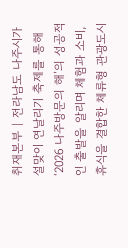취재본부 | 전라남도 나주시가 설맞이 연날리기 축제를 통해 ‘2026 나주방문의 해’의 성공적인 출발을 알리며 체험과 소비, 휴식을 결합한 체류형 관광도시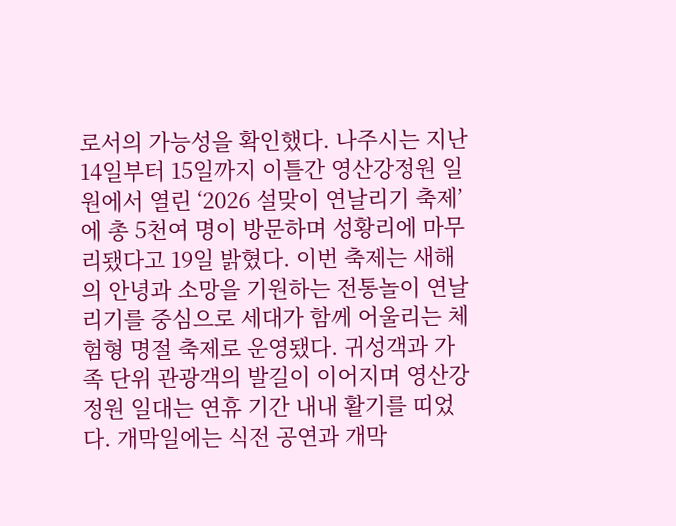로서의 가능성을 확인했다. 나주시는 지난 14일부터 15일까지 이틀간 영산강정원 일원에서 열린 ‘2026 설맞이 연날리기 축제’에 총 5천여 명이 방문하며 성황리에 마무리됐다고 19일 밝혔다. 이번 축제는 새해의 안녕과 소망을 기원하는 전통놀이 연날리기를 중심으로 세대가 함께 어울리는 체험형 명절 축제로 운영됐다. 귀성객과 가족 단위 관광객의 발길이 이어지며 영산강 정원 일대는 연휴 기간 내내 활기를 띠었다. 개막일에는 식전 공연과 개막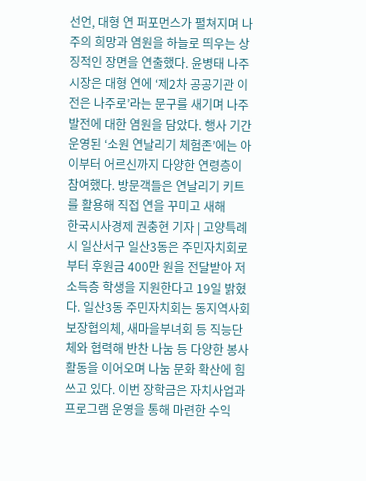선언, 대형 연 퍼포먼스가 펼쳐지며 나주의 희망과 염원을 하늘로 띄우는 상징적인 장면을 연출했다. 윤병태 나주시장은 대형 연에 ‘제2차 공공기관 이전은 나주로’라는 문구를 새기며 나주 발전에 대한 염원을 담았다. 행사 기간 운영된 ‘소원 연날리기 체험존’에는 아이부터 어르신까지 다양한 연령층이 참여했다. 방문객들은 연날리기 키트를 활용해 직접 연을 꾸미고 새해
한국시사경제 권충현 기자 | 고양특례시 일산서구 일산3동은 주민자치회로부터 후원금 400만 원을 전달받아 저소득층 학생을 지원한다고 19일 밝혔다. 일산3동 주민자치회는 동지역사회보장협의체, 새마을부녀회 등 직능단체와 협력해 반찬 나눔 등 다양한 봉사활동을 이어오며 나눔 문화 확산에 힘쓰고 있다. 이번 장학금은 자치사업과 프로그램 운영을 통해 마련한 수익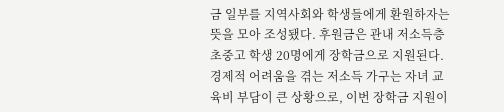금 일부를 지역사회와 학생들에게 환원하자는 뜻을 모아 조성됐다. 후원금은 관내 저소득층 초중고 학생 20명에게 장학금으로 지원된다. 경제적 어려움을 겪는 저소득 가구는 자녀 교육비 부담이 큰 상황으로, 이번 장학금 지원이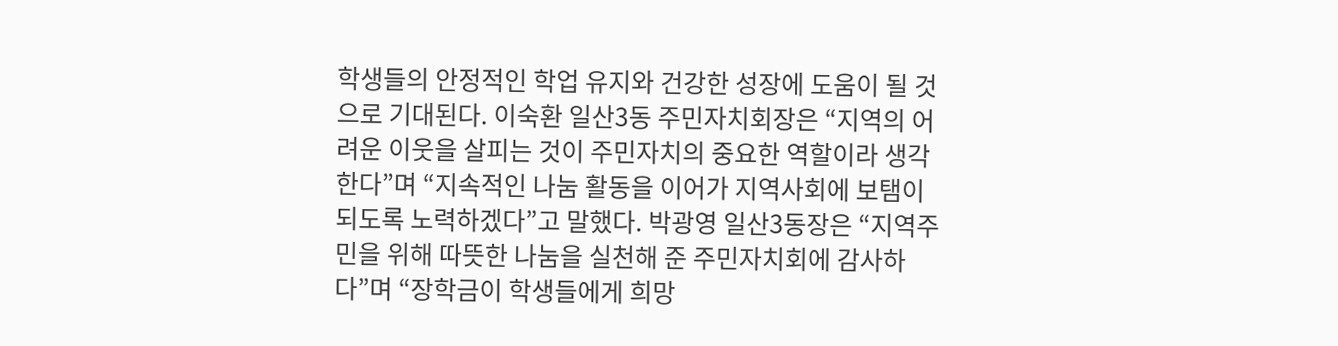학생들의 안정적인 학업 유지와 건강한 성장에 도움이 될 것으로 기대된다. 이숙환 일산3동 주민자치회장은 “지역의 어려운 이웃을 살피는 것이 주민자치의 중요한 역할이라 생각한다”며 “지속적인 나눔 활동을 이어가 지역사회에 보탬이 되도록 노력하겠다”고 말했다. 박광영 일산3동장은 “지역주민을 위해 따뜻한 나눔을 실천해 준 주민자치회에 감사하다”며 “장학금이 학생들에게 희망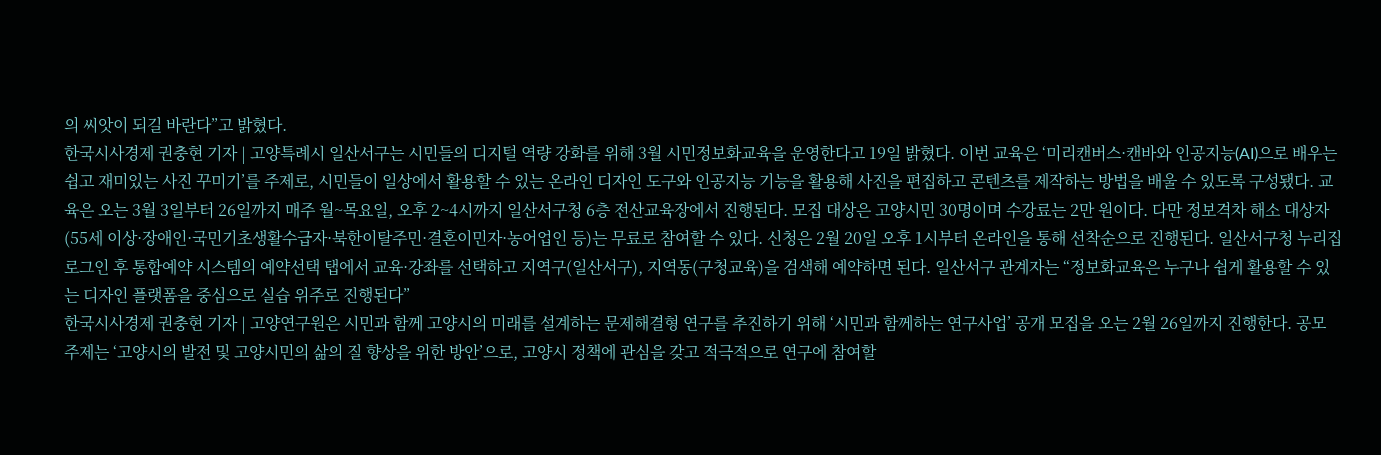의 씨앗이 되길 바란다”고 밝혔다.
한국시사경제 권충현 기자 | 고양특례시 일산서구는 시민들의 디지털 역량 강화를 위해 3월 시민정보화교육을 운영한다고 19일 밝혔다. 이번 교육은 ‘미리캔버스·캔바와 인공지능(AI)으로 배우는 쉽고 재미있는 사진 꾸미기’를 주제로, 시민들이 일상에서 활용할 수 있는 온라인 디자인 도구와 인공지능 기능을 활용해 사진을 편집하고 콘텐츠를 제작하는 방법을 배울 수 있도록 구성됐다. 교육은 오는 3월 3일부터 26일까지 매주 월~목요일, 오후 2~4시까지 일산서구청 6층 전산교육장에서 진행된다. 모집 대상은 고양시민 30명이며 수강료는 2만 원이다. 다만 정보격차 해소 대상자(55세 이상·장애인·국민기초생활수급자·북한이탈주민·결혼이민자·농어업인 등)는 무료로 참여할 수 있다. 신청은 2월 20일 오후 1시부터 온라인을 통해 선착순으로 진행된다. 일산서구청 누리집 로그인 후 통합예약 시스템의 예약선택 탭에서 교육·강좌를 선택하고 지역구(일산서구), 지역동(구청교육)을 검색해 예약하면 된다. 일산서구 관계자는 “정보화교육은 누구나 쉽게 활용할 수 있는 디자인 플랫폼을 중심으로 실습 위주로 진행된다”
한국시사경제 권충현 기자 | 고양연구원은 시민과 함께 고양시의 미래를 설계하는 문제해결형 연구를 추진하기 위해 ‘시민과 함께하는 연구사업’ 공개 모집을 오는 2월 26일까지 진행한다. 공모 주제는 ‘고양시의 발전 및 고양시민의 삶의 질 향상을 위한 방안’으로, 고양시 정책에 관심을 갖고 적극적으로 연구에 참여할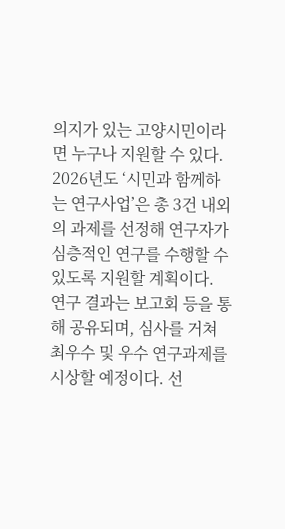의지가 있는 고양시민이라면 누구나 지원할 수 있다. 2026년도 ‘시민과 함께하는 연구사업’은 총 3건 내외의 과제를 선정해 연구자가 심층적인 연구를 수행할 수 있도록 지원할 계획이다. 연구 결과는 보고회 등을 통해 공유되며, 심사를 거쳐 최우수 및 우수 연구과제를 시상할 예정이다. 선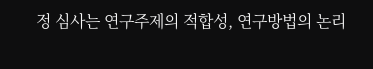정 심사는 연구주제의 적합성, 연구방법의 논리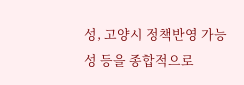성, 고양시 정책반영 가능성 등을 종합적으로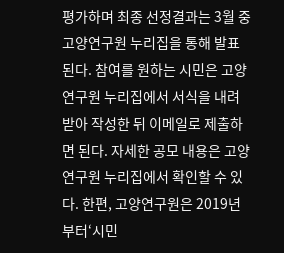평가하며 최종 선정결과는 3월 중 고양연구원 누리집을 통해 발표된다. 참여를 원하는 시민은 고양연구원 누리집에서 서식을 내려받아 작성한 뒤 이메일로 제출하면 된다. 자세한 공모 내용은 고양연구원 누리집에서 확인할 수 있다. 한편, 고양연구원은 2019년부터‘시민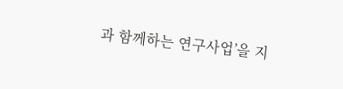과 함께하는 연구사업’을 지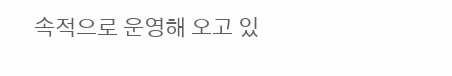속적으로 운영해 오고 있